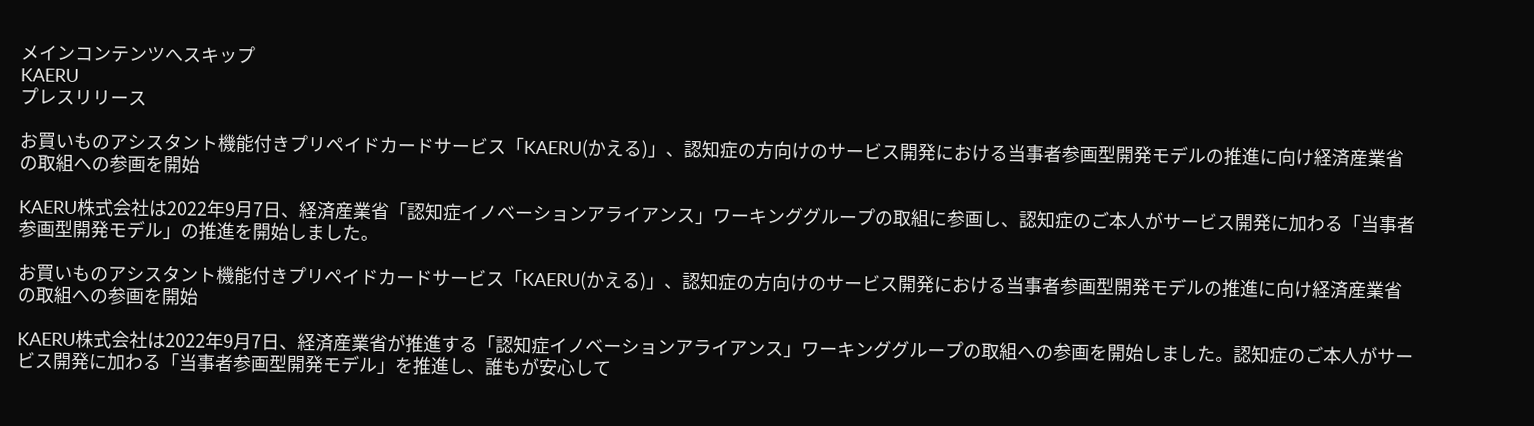メインコンテンツへスキップ
KAERU
プレスリリース

お買いものアシスタント機能付きプリペイドカードサービス「KAERU(かえる)」、認知症の方向けのサービス開発における当事者参画型開発モデルの推進に向け経済産業省の取組への参画を開始

KAERU株式会社は2022年9月7日、経済産業省「認知症イノベーションアライアンス」ワーキンググループの取組に参画し、認知症のご本人がサービス開発に加わる「当事者参画型開発モデル」の推進を開始しました。

お買いものアシスタント機能付きプリペイドカードサービス「KAERU(かえる)」、認知症の方向けのサービス開発における当事者参画型開発モデルの推進に向け経済産業省の取組への参画を開始

KAERU株式会社は2022年9月7日、経済産業省が推進する「認知症イノベーションアライアンス」ワーキンググループの取組への参画を開始しました。認知症のご本人がサービス開発に加わる「当事者参画型開発モデル」を推進し、誰もが安心して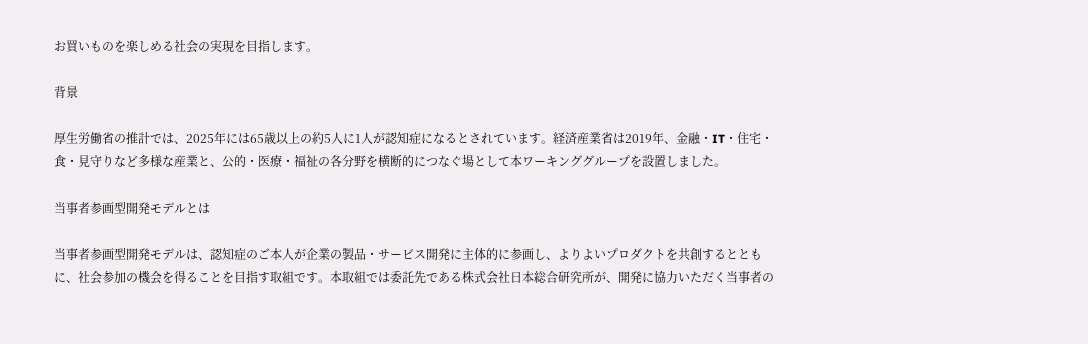お買いものを楽しめる社会の実現を目指します。

背景

厚生労働省の推計では、2025年には65歳以上の約5人に1人が認知症になるとされています。経済産業省は2019年、金融・IT・住宅・食・見守りなど多様な産業と、公的・医療・福祉の各分野を横断的につなぐ場として本ワーキンググループを設置しました。

当事者参画型開発モデルとは

当事者参画型開発モデルは、認知症のご本人が企業の製品・サービス開発に主体的に参画し、よりよいプロダクトを共創するとともに、社会参加の機会を得ることを目指す取組です。本取組では委託先である株式会社日本総合研究所が、開発に協力いただく当事者の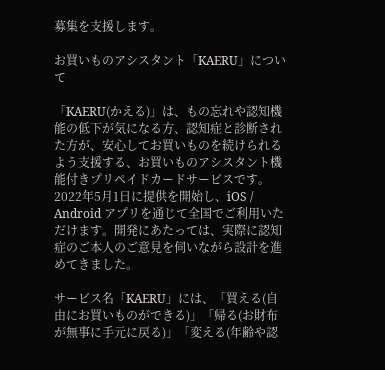募集を支援します。

お買いものアシスタント「KAERU」について

「KAERU(かえる)」は、もの忘れや認知機能の低下が気になる方、認知症と診断された方が、安心してお買いものを続けられるよう支援する、お買いものアシスタント機能付きプリペイドカードサービスです。2022年5月1日に提供を開始し、iOS / Android アプリを通じて全国でご利用いただけます。開発にあたっては、実際に認知症のご本人のご意見を伺いながら設計を進めてきました。

サービス名「KAERU」には、「買える(自由にお買いものができる)」「帰る(お財布が無事に手元に戻る)」「変える(年齢や認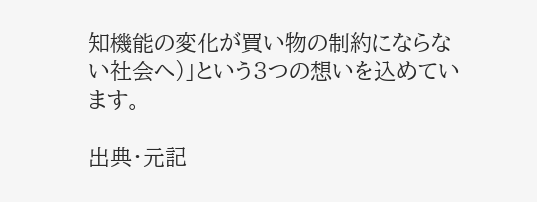知機能の変化が買い物の制約にならない社会へ)」という3つの想いを込めています。

出典・元記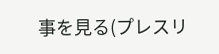事を見る(プレスリ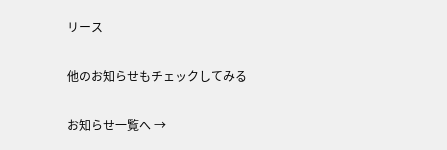リース

他のお知らせもチェックしてみる

お知らせ一覧へ →